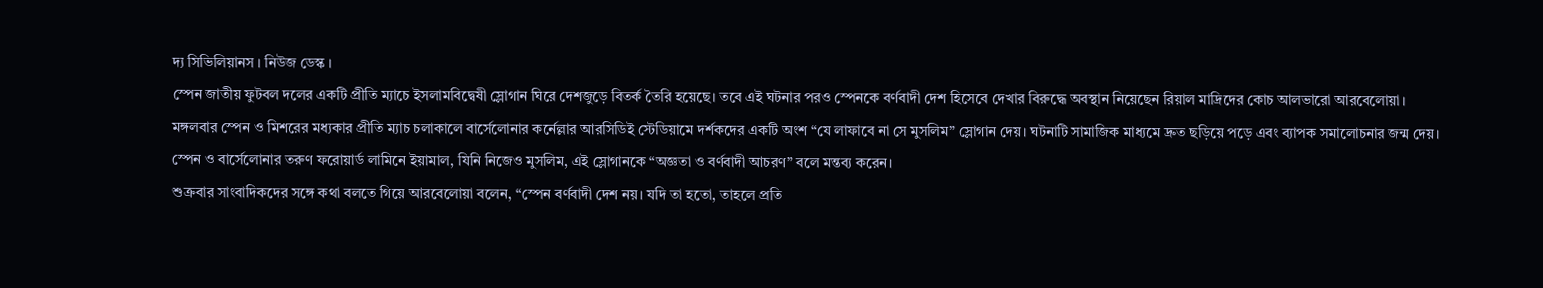দ্য সিভিলিয়ানস । নিউজ ডেস্ক ।
স্পেন জাতীয় ফুটবল দলের একটি প্রীতি ম্যাচে ইসলামবিদ্বেষী স্লোগান ঘিরে দেশজুড়ে বিতর্ক তৈরি হয়েছে। তবে এই ঘটনার পরও স্পেনকে বর্ণবাদী দেশ হিসেবে দেখার বিরুদ্ধে অবস্থান নিয়েছেন রিয়াল মাদ্রিদের কোচ আলভারো আরবেলোয়া।
মঙ্গলবার স্পেন ও মিশরের মধ্যকার প্রীতি ম্যাচ চলাকালে বার্সেলোনার কর্নেল্লার আরসিডিই স্টেডিয়ামে দর্শকদের একটি অংশ “যে লাফাবে না সে মুসলিম” স্লোগান দেয়। ঘটনাটি সামাজিক মাধ্যমে দ্রুত ছড়িয়ে পড়ে এবং ব্যাপক সমালোচনার জন্ম দেয়।
স্পেন ও বার্সেলোনার তরুণ ফরোয়ার্ড লামিনে ইয়ামাল, যিনি নিজেও মুসলিম, এই স্লোগানকে “অজ্ঞতা ও বর্ণবাদী আচরণ” বলে মন্তব্য করেন।
শুক্রবার সাংবাদিকদের সঙ্গে কথা বলতে গিয়ে আরবেলোয়া বলেন, “স্পেন বর্ণবাদী দেশ নয়। যদি তা হতো, তাহলে প্রতি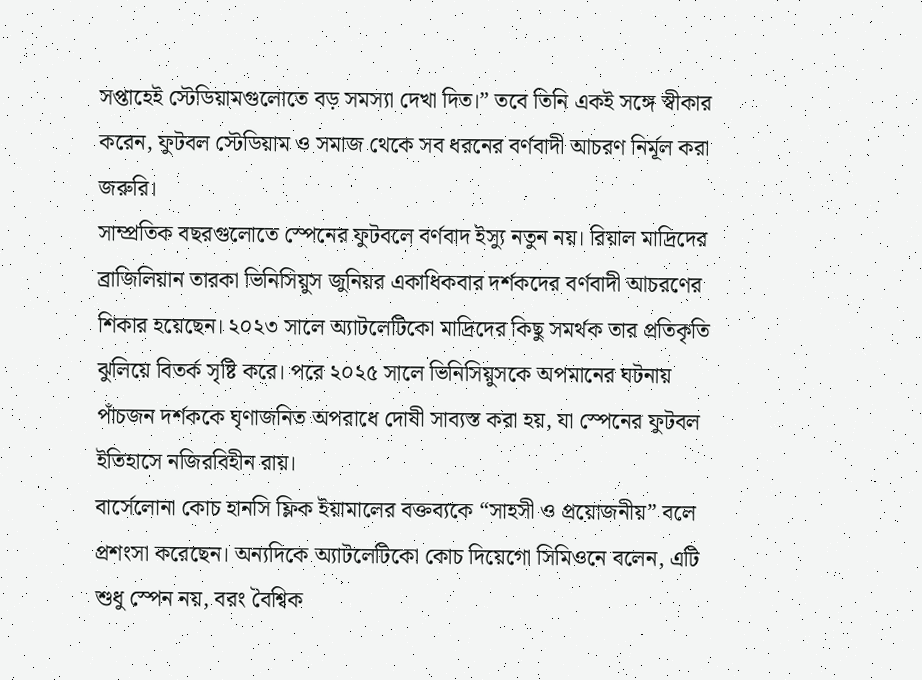সপ্তাহেই স্টেডিয়ামগুলোতে বড় সমস্যা দেখা দিত।” তবে তিনি একই সঙ্গে স্বীকার করেন, ফুটবল স্টেডিয়াম ও সমাজ থেকে সব ধরনের বর্ণবাদী আচরণ নির্মূল করা জরুরি।
সাম্প্রতিক বছরগুলোতে স্পেনের ফুটবলে বর্ণবাদ ইস্যু নতুন নয়। রিয়াল মাদ্রিদের ব্রাজিলিয়ান তারকা ভিনিসিয়ুস জুনিয়র একাধিকবার দর্শকদের বর্ণবাদী আচরণের শিকার হয়েছেন। ২০২৩ সালে অ্যাটলেটিকো মাদ্রিদের কিছু সমর্থক তার প্রতিকৃতি ঝুলিয়ে বিতর্ক সৃষ্টি করে। পরে ২০২৫ সালে ভিনিসিয়ুসকে অপমানের ঘটনায় পাঁচজন দর্শককে ঘৃণাজনিত অপরাধে দোষী সাব্যস্ত করা হয়, যা স্পেনের ফুটবল ইতিহাসে নজিরবিহীন রায়।
বার্সেলোনা কোচ হানসি ফ্লিক ইয়ামালের বক্তব্যকে “সাহসী ও প্রয়োজনীয়” বলে প্রশংসা করেছেন। অন্যদিকে অ্যাটলেটিকো কোচ দিয়েগো সিমিওনে বলেন, এটি শুধু স্পেন নয়, বরং বৈশ্বিক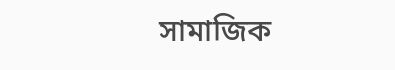সামাজিক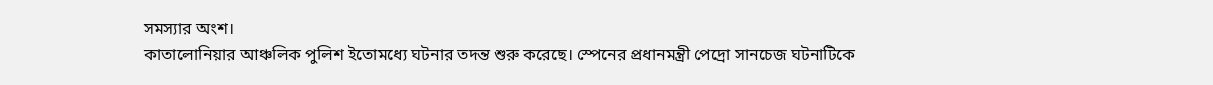সমস্যার অংশ।
কাতালোনিয়ার আঞ্চলিক পুলিশ ইতোমধ্যে ঘটনার তদন্ত শুরু করেছে। স্পেনের প্রধানমন্ত্রী পেদ্রো সানচেজ ঘটনাটিকে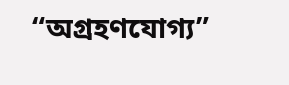“অগ্রহণযোগ্য”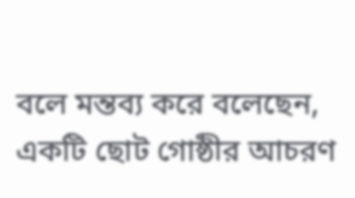বলে মন্তব্য করে বলেছেন, একটি ছোট গোষ্ঠীর আচরণ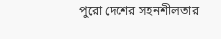পুরো দেশের সহনশীলতার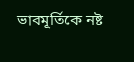ভাবমূর্তিকে নষ্ট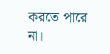করতে পারে না।